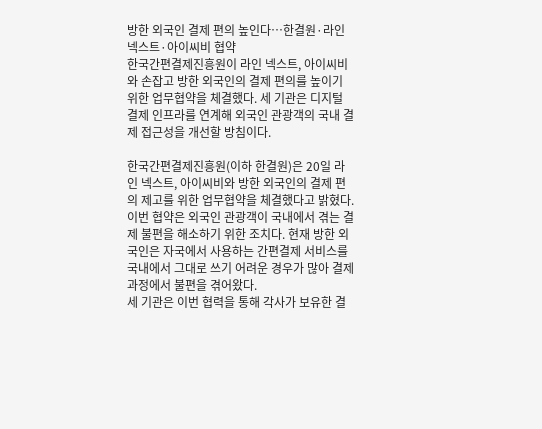방한 외국인 결제 편의 높인다…한결원·라인 넥스트·아이씨비 협약
한국간편결제진흥원이 라인 넥스트, 아이씨비와 손잡고 방한 외국인의 결제 편의를 높이기 위한 업무협약을 체결했다. 세 기관은 디지털 결제 인프라를 연계해 외국인 관광객의 국내 결제 접근성을 개선할 방침이다.

한국간편결제진흥원(이하 한결원)은 20일 라인 넥스트, 아이씨비와 방한 외국인의 결제 편의 제고를 위한 업무협약을 체결했다고 밝혔다.
이번 협약은 외국인 관광객이 국내에서 겪는 결제 불편을 해소하기 위한 조치다. 현재 방한 외국인은 자국에서 사용하는 간편결제 서비스를 국내에서 그대로 쓰기 어려운 경우가 많아 결제 과정에서 불편을 겪어왔다.
세 기관은 이번 협력을 통해 각사가 보유한 결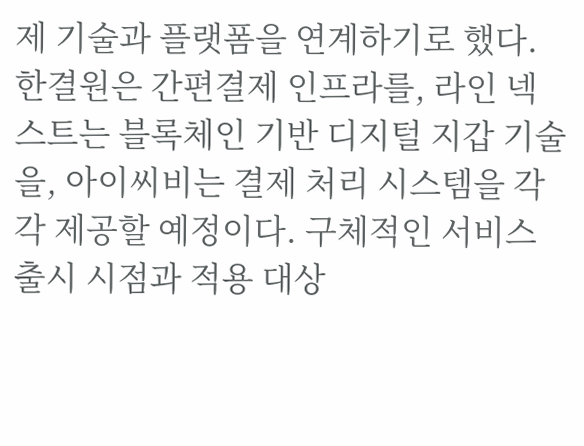제 기술과 플랫폼을 연계하기로 했다. 한결원은 간편결제 인프라를, 라인 넥스트는 블록체인 기반 디지털 지갑 기술을, 아이씨비는 결제 처리 시스템을 각각 제공할 예정이다. 구체적인 서비스 출시 시점과 적용 대상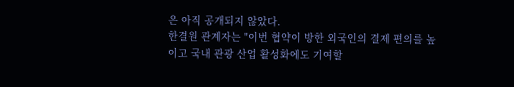은 아직 공개되지 않았다.
한결원 관계자는 "이번 협약이 방한 외국인의 결제 편의를 높이고 국내 관광 산업 활성화에도 기여할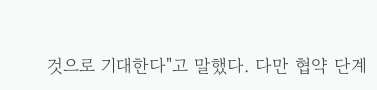것으로 기대한다"고 말했다. 다만 협약 단계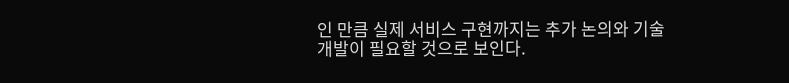인 만큼 실제 서비스 구현까지는 추가 논의와 기술 개발이 필요할 것으로 보인다.